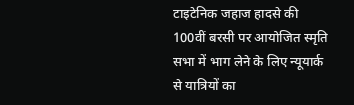टाइटेनिक जहाज हादसे की 100वीं बरसी पर आयोजित स्मृति सभा में भाग लेने के लिए न्यूयार्क से यात्रियों का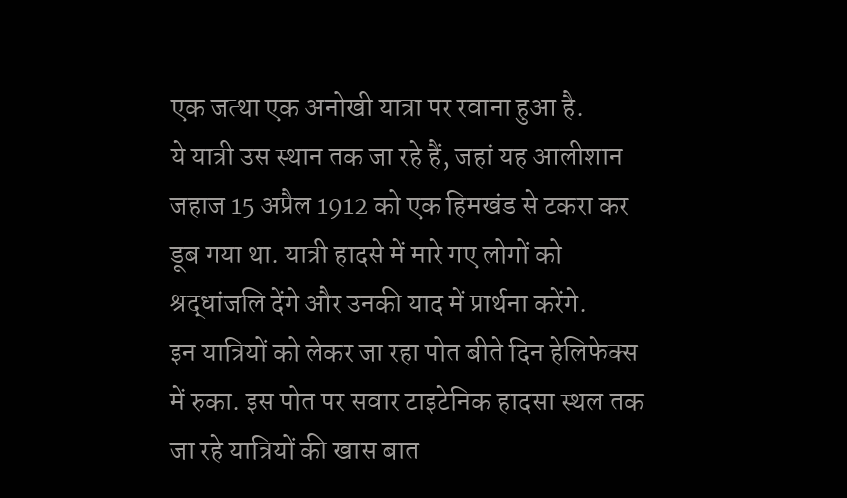एक जत्था एक अनोखी यात्रा पर रवाना हुआ है.
ये यात्री उस स्थान तक जा रहे हैं, जहां यह आलीशान जहाज 15 अप्रैल 1912 को एक हिमखंड से टकरा कर डूब गया था. यात्री हादसे में मारे गए लोगों को श्रद्धांजलि देंगे और उनकी याद में प्रार्थना करेंगे.
इन यात्रियों को लेकर जा रहा पोत बीते दिन हेलिफेक्स में रुका. इस पोत पर सवार टाइटेनिक हादसा स्थल तक जा रहे यात्रियों की खास बात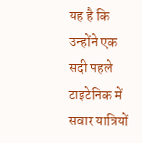यह है कि उन्होंने एक सदी पहले टाइटेनिक में सवार यात्रियों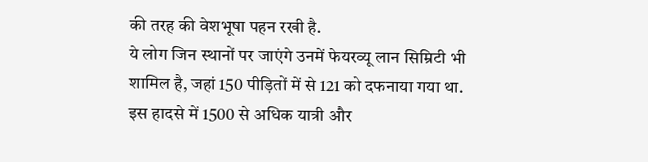की तरह की वेशभूषा पहन रखी है.
ये लोग जिन स्थानों पर जाएंगे उनमें फेयरव्यू लान सिम्रिटी भी शामिल है, जहां 150 पीड़ितों में से 121 को दफनाया गया था. इस हादसे में 1500 से अधिक यात्री और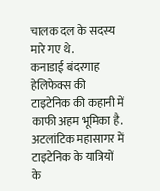चालक दल के सदस्य मारे गए थे.
कनाडाई बंदरगाह हेलिफेक्स की टाइटेनिक की कहानी में काफी अहम भूमिका है.
अटलांटिक महासागर में टाइटेनिक के यात्रियों के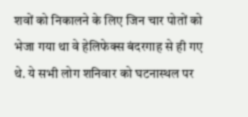शवों को निकालने के लिए जिन चार पोतों को भेजा गया था वे हेलिफेक्स बंदरगाह से ही गए थे. ये सभी लोग शनिवार को घटनास्थल पर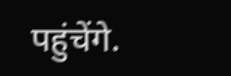पहुंचेंगे.